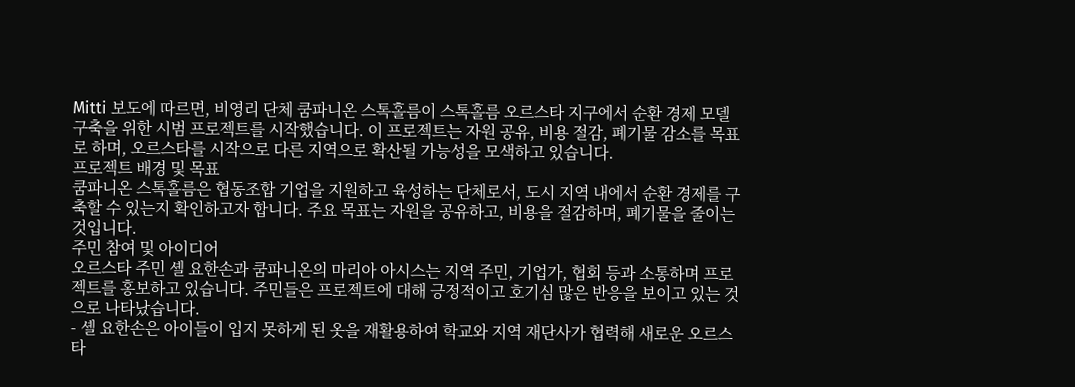Mitti 보도에 따르면, 비영리 단체 쿰파니온 스톡홀름이 스톡홀름 오르스타 지구에서 순환 경제 모델 구축을 위한 시범 프로젝트를 시작했습니다. 이 프로젝트는 자원 공유, 비용 절감, 폐기물 감소를 목표로 하며, 오르스타를 시작으로 다른 지역으로 확산될 가능성을 모색하고 있습니다.
프로젝트 배경 및 목표
쿰파니온 스톡홀름은 협동조합 기업을 지원하고 육성하는 단체로서, 도시 지역 내에서 순환 경제를 구축할 수 있는지 확인하고자 합니다. 주요 목표는 자원을 공유하고, 비용을 절감하며, 폐기물을 줄이는 것입니다.
주민 참여 및 아이디어
오르스타 주민 셸 요한손과 쿰파니온의 마리아 아시스는 지역 주민, 기업가, 협회 등과 소통하며 프로젝트를 홍보하고 있습니다. 주민들은 프로젝트에 대해 긍정적이고 호기심 많은 반응을 보이고 있는 것으로 나타났습니다.
- 셸 요한손은 아이들이 입지 못하게 된 옷을 재활용하여 학교와 지역 재단사가 협력해 새로운 오르스타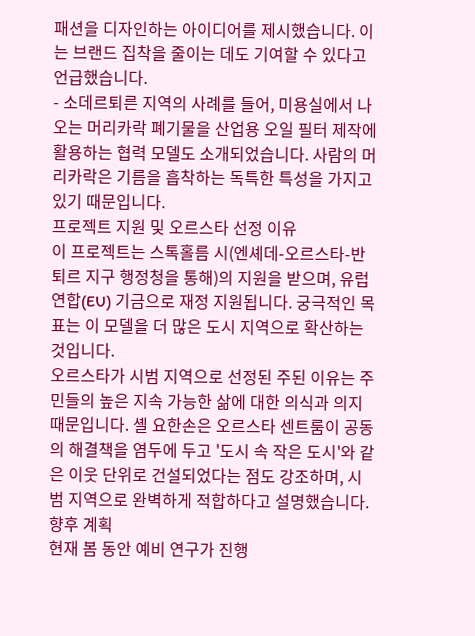패션을 디자인하는 아이디어를 제시했습니다. 이는 브랜드 집착을 줄이는 데도 기여할 수 있다고 언급했습니다.
- 소데르퇴른 지역의 사례를 들어, 미용실에서 나오는 머리카락 폐기물을 산업용 오일 필터 제작에 활용하는 협력 모델도 소개되었습니다. 사람의 머리카락은 기름을 흡착하는 독특한 특성을 가지고 있기 때문입니다.
프로젝트 지원 및 오르스타 선정 이유
이 프로젝트는 스톡홀름 시(엔셰데-오르스타-반퇴르 지구 행정청을 통해)의 지원을 받으며, 유럽연합(EU) 기금으로 재정 지원됩니다. 궁극적인 목표는 이 모델을 더 많은 도시 지역으로 확산하는 것입니다.
오르스타가 시범 지역으로 선정된 주된 이유는 주민들의 높은 지속 가능한 삶에 대한 의식과 의지 때문입니다. 셸 요한손은 오르스타 센트룸이 공동의 해결책을 염두에 두고 '도시 속 작은 도시'와 같은 이웃 단위로 건설되었다는 점도 강조하며, 시범 지역으로 완벽하게 적합하다고 설명했습니다.
향후 계획
현재 봄 동안 예비 연구가 진행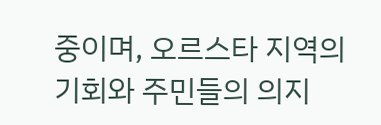중이며, 오르스타 지역의 기회와 주민들의 의지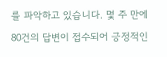를 파악하고 있습니다. 몇 주 만에 80건의 답변이 접수되어 긍정적인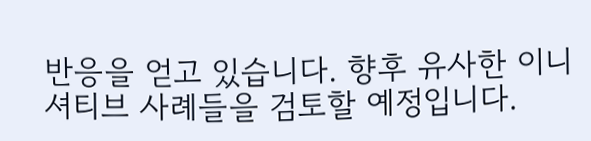반응을 얻고 있습니다. 향후 유사한 이니셔티브 사례들을 검토할 예정입니다.